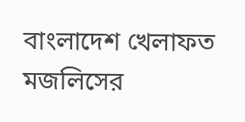বাংলাদেশ খেলাফত মজলিসের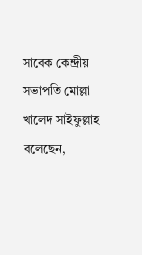সাবেক কেন্দ্রীয় সভাপতি মোল্লা খালেদ সাইফুল্লাহ বলেছেন,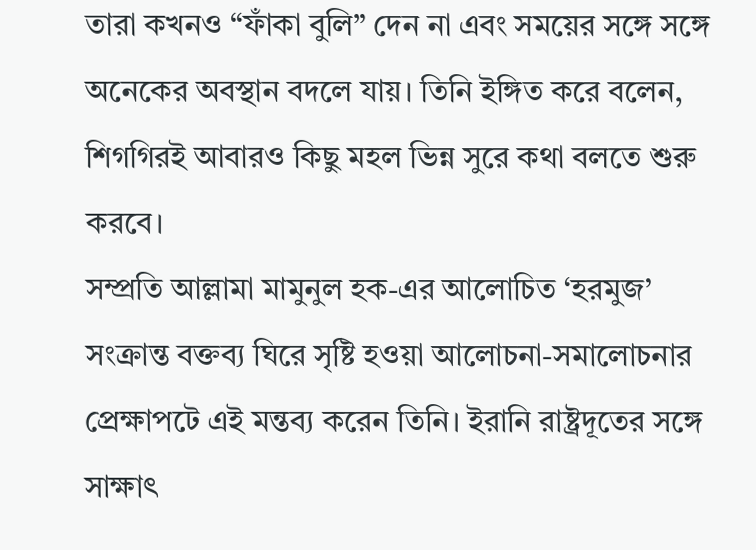তারা কখনও “ফাঁকা বুলি” দেন না এবং সময়ের সঙ্গে সঙ্গে অনেকের অবস্থান বদলে যায়। তিনি ইঙ্গিত করে বলেন, শিগগিরই আবারও কিছু মহল ভিন্ন সুরে কথা বলতে শুরু করবে।
সম্প্রতি আল্লামা মামুনুল হক-এর আলোচিত ‘হরমুজ’ সংক্রান্ত বক্তব্য ঘিরে সৃষ্টি হওয়া আলোচনা-সমালোচনার প্রেক্ষাপটে এই মন্তব্য করেন তিনি। ইরানি রাষ্ট্রদূতের সঙ্গে সাক্ষাৎ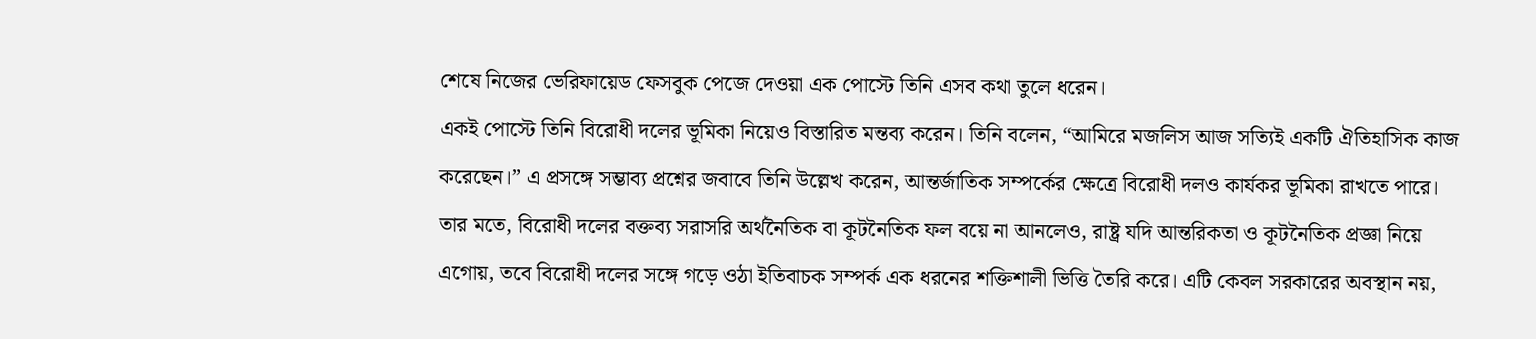শেষে নিজের ভেরিফায়েড ফেসবুক পেজে দেওয়া এক পোস্টে তিনি এসব কথা তুলে ধরেন।
একই পোস্টে তিনি বিরোধী দলের ভূমিকা নিয়েও বিস্তারিত মন্তব্য করেন। তিনি বলেন, “আমিরে মজলিস আজ সত্যিই একটি ঐতিহাসিক কাজ করেছেন।” এ প্রসঙ্গে সম্ভাব্য প্রশ্নের জবাবে তিনি উল্লেখ করেন, আন্তর্জাতিক সম্পর্কের ক্ষেত্রে বিরোধী দলও কার্যকর ভূমিকা রাখতে পারে।
তার মতে, বিরোধী দলের বক্তব্য সরাসরি অর্থনৈতিক বা কূটনৈতিক ফল বয়ে না আনলেও, রাষ্ট্র যদি আন্তরিকতা ও কূটনৈতিক প্রজ্ঞা নিয়ে এগোয়, তবে বিরোধী দলের সঙ্গে গড়ে ওঠা ইতিবাচক সম্পর্ক এক ধরনের শক্তিশালী ভিত্তি তৈরি করে। এটি কেবল সরকারের অবস্থান নয়,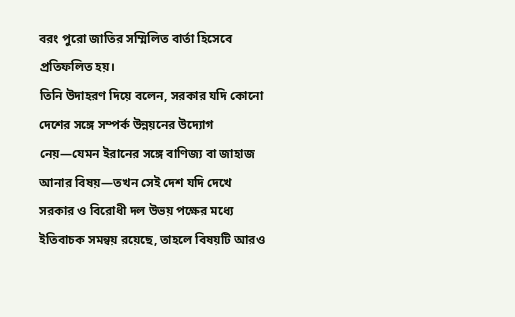বরং পুরো জাতির সম্মিলিত বার্তা হিসেবে প্রতিফলিত হয়।
তিনি উদাহরণ দিয়ে বলেন, সরকার যদি কোনো দেশের সঙ্গে সম্পর্ক উন্নয়নের উদ্যোগ নেয়—যেমন ইরানের সঙ্গে বাণিজ্য বা জাহাজ আনার বিষয়—তখন সেই দেশ যদি দেখে সরকার ও বিরোধী দল উভয় পক্ষের মধ্যে ইতিবাচক সমন্বয় রয়েছে, তাহলে বিষয়টি আরও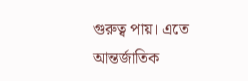গুরুত্ব পায়। এতে আন্তর্জাতিক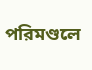পরিমণ্ডলে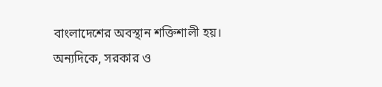বাংলাদেশের অবস্থান শক্তিশালী হয়।
অন্যদিকে, সরকার ও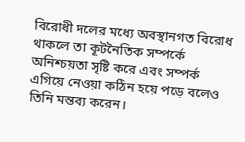বিরোধী দলের মধ্যে অবস্থানগত বিরোধ থাকলে তা কূটনৈতিক সম্পর্কে অনিশ্চয়তা সৃষ্টি করে এবং সম্পর্ক এগিয়ে নেওয়া কঠিন হয়ে পড়ে বলেও তিনি মন্তব্য করেন।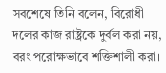সবশেষে তিনি বলেন, বিরোধী দলের কাজ রাষ্ট্রকে দুর্বল করা নয়, বরং পরোক্ষভাবে শক্তিশালী করা।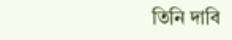তিনি দাবি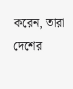করেন, তারা দেশের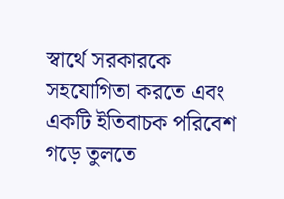স্বার্থে সরকারকে সহযোগিতা করতে এবং একটি ইতিবাচক পরিবেশ গড়ে তুলতে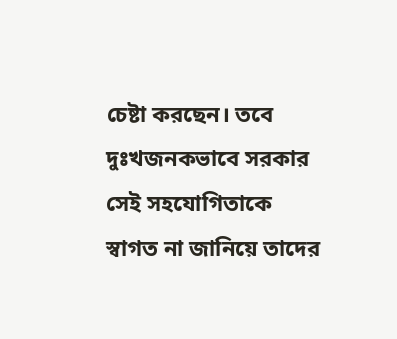চেষ্টা করছেন। তবে দুঃখজনকভাবে সরকার সেই সহযোগিতাকে স্বাগত না জানিয়ে তাদের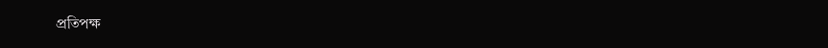প্রতিপক্ষ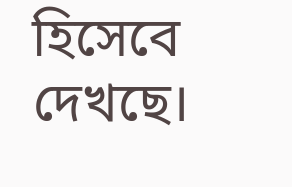হিসেবে দেখছে।